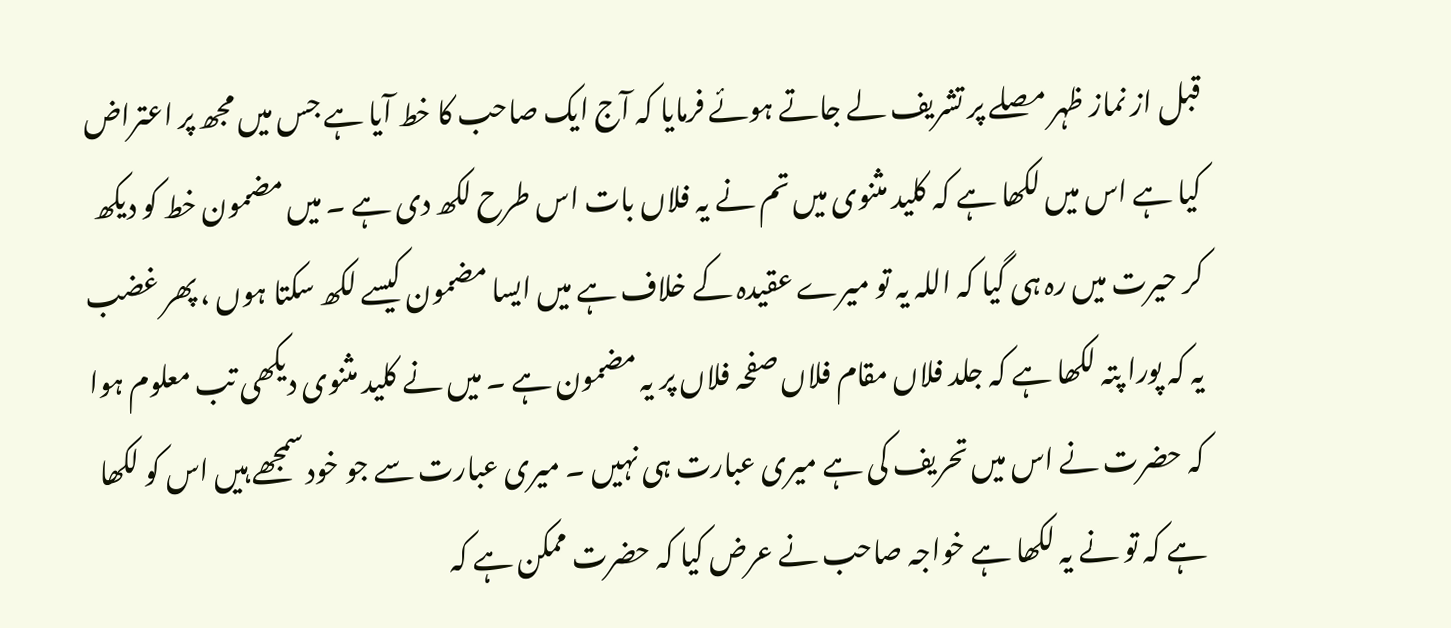قبل از نماز ظہر مصلے پر تشریف لے جاتے ہوئے فرمایا کہ آج ایک صاحب کا خط آیا ہے جس میں مجھ پر اعتراض کیا ہے اس میں لکھا ہے کہ کلید مثنوی میں تم نے یہ فلاں بات اس طرح لکھ دی ہے ۔ میں مضمون خط کو دیکھ کر حیرت میں رہ ہی گیا کہ اللہ یہ تو میرے عقیدہ کے خلاف ہے میں ایسا مضمون کیسے لکھ سکتا ہوں ، پھر غضب یہ کہ پورا پتہ لکھا ہے کہ جلد فلاں مقام فلاں صفحہ فلاں پر یہ مضمون ہے ۔ میں نے کلید مثنوی دیکھی تب معلوم ہوا کہ حضرت نے اس میں تحریف کی ہے میری عبارت ہی نہیں ۔ میری عبارت سے جو خود سمجھے ہیں اس کو لکھا ہے کہ تو نے یہ لکھا ہے خواجہ صاحب نے عرض کیا کہ حضرت ممکن ہے کہ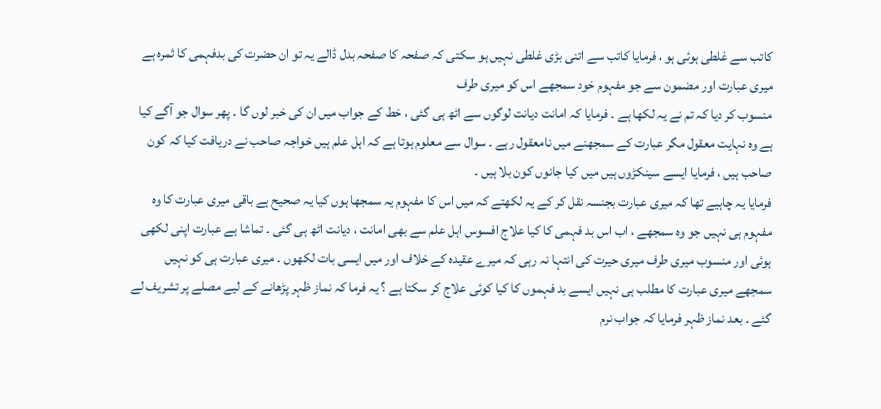کاتب سے غلطی ہوئی ہو ، فرمایا کاتب سے اتنی بڑی غلطی نہیں ہو سکتی کہ صفحہ کا صفحہ بدل ڈالے یہ تو ان حضرت کی بدفہمی کا ثمرہ ہے میری عبارت اور مضمون سے جو مفہوم خود سمجھے اس کو میری طرف
منسوب کر دیا کہ تم نے یہ لکھا ہے ۔ فرمایا کہ امانت دیانت لوگوں سے اٹھ ہی گئی ، خط کے جواب میں ان کی خبر لوں گا ۔ پھر سوال جو آگے کیا ہے وہ نہایت معقول مگر عبارت کے سمجھنے میں نامعقول رہے ۔ سوال سے معلوم ہوتا ہے کہ اہل علم ہیں خواجہ صاحب نے دریافت کیا کہ کون صاحب ہیں ، فرمایا ایسے سینکڑوں ہیں میں کیا جانوں کون بلا ہیں ۔
فرمایا یہ چاہیے تھا کہ میری عبارت بجنسہ نقل کر کے یہ لکھتے کہ میں اس کا مفہوم یہ سمجھا ہوں کیا یہ صحیح ہے باقی میری عبارت کا وہ مفہوم ہی نہیں جو وہ سمجھے ، اب اس بد فہمی کا کیا علاج افسوس اہل علم سے بھی امانت ، دیانت اٹھ ہی گئی ۔ تماشا ہے عبارت اپنی لکھی ہوئی اور منسوب میری طرف میری حیرت کی انتہا نہ رہی کہ میرے عقیدہ کے خلاف اور میں ایسی بات لکھوں ۔ میری عبارت ہی کو نہیں سمجھے میری عبارت کا مطلب ہی نہیں ایسے بد فہموں کا کیا کوئی علاج کر سکتا ہے ؟ یہ فرما کہ نماز ظہر پڑھانے کے لیے مصلے پر تشریف لے گئے ۔ بعد نماز ظہر فرمایا کہ جواب نرم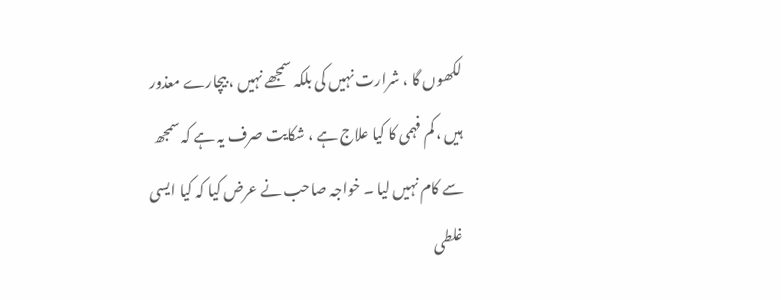لکھوں گا ، شرارت نہیں کی بلکہ سمجھے نہیں ، بیچارے معذور ہیں ، کم فہمی کا کیا علاج ہے ، شکایت صرف یہ ہے کہ سمجھ سے کام نہیں لیا ۔ خواجہ صاحب نے عرض کیا کہ کیا ایسی غلطی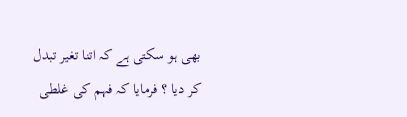بھی ہو سکتی ہے کہ اتنا تغیر تبدل کر دیا ؟ فرمایا کہ فہم کی غلطی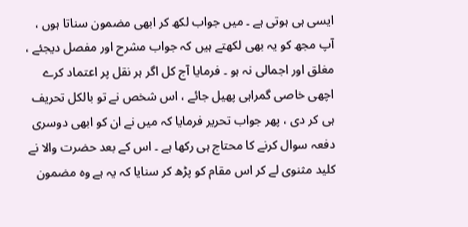ایسی ہی ہوتی ہے ۔ میں جواب لکھ کر ابھی مضمون سناتا ہوں ، آپ مجھ کو یہ بھی لکھتے ہیں کہ جواب مشرح اور مفصل دیجئے ، مغلق اور اجمالی نہ ہو ۔ فرمایا آج کل اگر ہر نقل پر اعتماد کرے اچھی خاصی گمراہی پھیل جائے ، اس شخص نے تو بالکل تحریف ہی کر دی ، پھر جواب تحریر فرمایا کہ میں نے ان کو ابھی دوسری دفعہ سوال کرنے کا محتاج ہی رکھا ہے ۔ اس کے بعد حضرت والا نے کلید مثنوی لے کر اس مقام کو پڑھ کر سنایا کہ یہ ہے وہ مضمون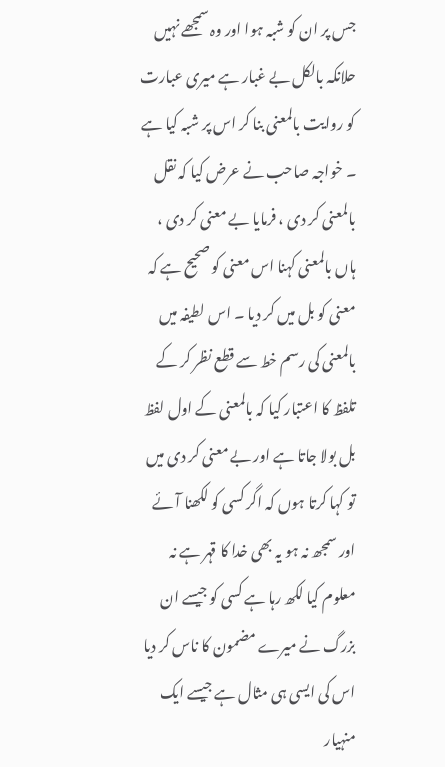جس پر ان کو شبہ ہوا اور وہ سمجھے نہیں حلانکہ بالکل بے غبار ہے میری عبارت کو روایت بالمعنی بنا کر اس پر شبہ کیا ہے ۔ خواجہ صاحب نے عرض کیا کہ نقل بالمعنی کر دی ، فرمایا بے معنی کر دی ، ہاں بالمعنی کہنا اس معنی کو صحیح ہے کہ معنی کو بل میں کر دیا ۔ اس لطیفہ میں بالمعنی کی رسم خط سے قطع نظر کر کے تلفظ کا اعتبار کیا کہ بالمعنی کے اول لفظ بل بولا جاتا ہے اور بے معنی کر دی میں تو کہا کرتا ہوں کہ اگر کسی کو لکھنا آئے اور سمجھ نہ ہو یہ بھی خدا کا قہر ہے نہ معلوم کیا لکھ رہا ہے کسی کو جیسے ان بزرگ نے میرے مضمون کا ناس کر دیا اس کی ایسی ہی مثال ہے جیسے ایک منہیار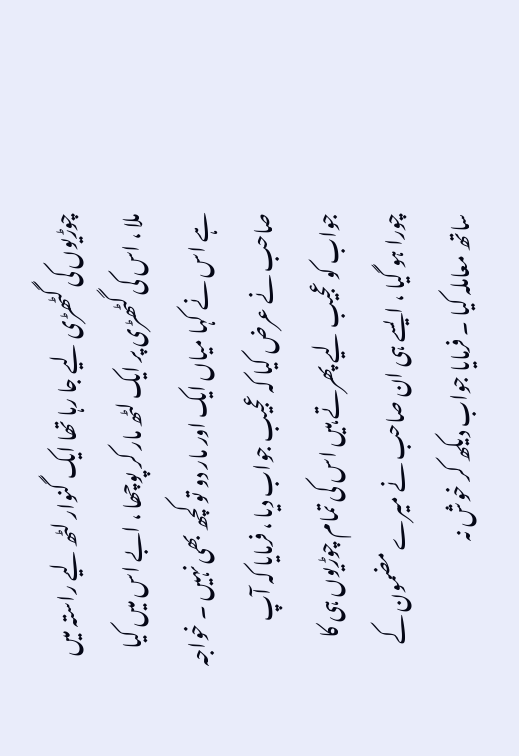چوڑیوں کی گٹھڑی لیے جا رہا تھا ایک گنوار لٹھ لیے راستہ میں ملا ، اس کی گٹھڑی پر ایک لٹھ مار کر پوچھا ، ابے اس میں کیا ہے اس نے کہا میاں ایک اور مار دو تو کچھ بھی نہیں ۔ خواجہ صاحب نے عرض کیا کہ عجیب جواب دیا ، فرمایا کہ آپ جواب کو عجیب لیے پھرتے ہیں اس کی تمام چوڑیوں ہی کا چورا ہو گیا ، ایسے ہی ان صاحب نے میرے مضمون کے ساتھ معاملہ کیا ۔ فرمایا جواب دیکھ کر خوش نہ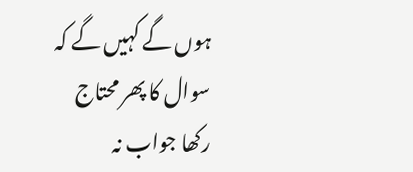ہوں گے کہیں گے کہ سوال کا پھر محتاج رکھا جواب نہ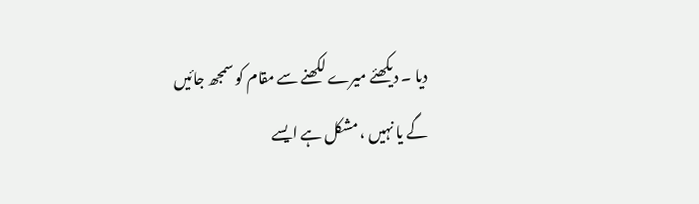دیا ۔ دیکھئے میرے لکھنے سے مقام کو سمجھ جائیں گے یا نہیں ، مشکل ہے ایسے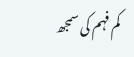کم فہم کی سمجھ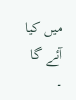میں کیا آئے گا ۔